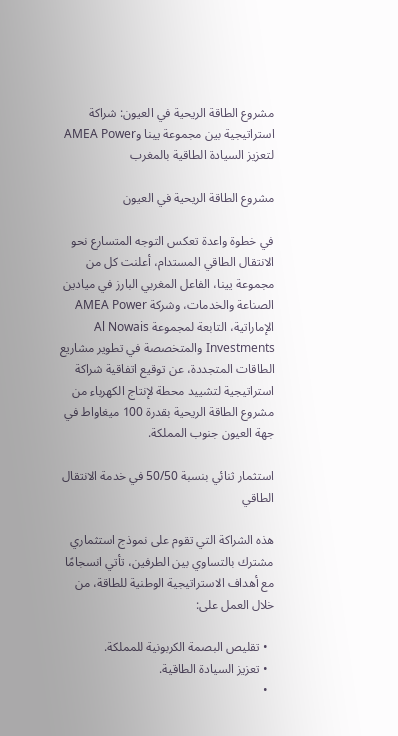مشروع الطاقة الريحية في العيون: شراكة استراتيجية بين مجموعة يينا وAMEA Power لتعزيز السيادة الطاقية بالمغرب

مشروع الطاقة الريحية في العيون

في خطوة واعدة تعكس التوجه المتسارع نحو الانتقال الطاقي المستدام، أعلنت كل من مجموعة يينا، الفاعل المغربي البارز في ميادين الصناعة والخدمات، وشركة AMEA Power الإماراتية، التابعة لمجموعة Al Nowais Investments والمتخصصة في تطوير مشاريع الطاقات المتجددة، عن توقيع اتفاقية شراكة استراتيجية لتشييد محطة لإنتاج الكهرباء من مشروع الطاقة الريحية بقدرة 100 ميغاواط في جهة العيون جنوب المملكة.

استثمار ثنائي بنسبة 50/50 في خدمة الانتقال الطاقي

هذه الشراكة التي تقوم على نموذج استثماري مشترك بالتساوي بين الطرفين، تأتي انسجامًا مع أهداف الاستراتيجية الوطنية للطاقة، من خلال العمل على:

  • تقليص البصمة الكربونية للمملكة.
  • تعزيز السيادة الطاقية.
  •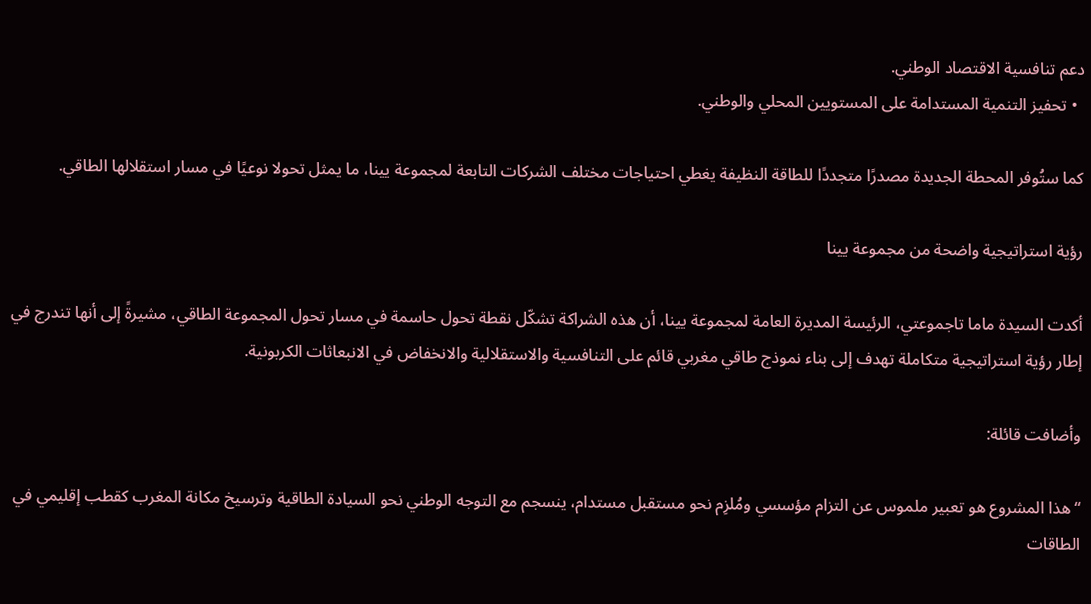دعم تنافسية الاقتصاد الوطني.
  • تحفيز التنمية المستدامة على المستويين المحلي والوطني.

كما ستُوفر المحطة الجديدة مصدرًا متجددًا للطاقة النظيفة يغطي احتياجات مختلف الشركات التابعة لمجموعة يينا، ما يمثل تحولا نوعيًا في مسار استقلالها الطاقي.

رؤية استراتيجية واضحة من مجموعة يينا

أكدت السيدة ماما تاجموعتي، الرئيسة المديرة العامة لمجموعة يينا، أن هذه الشراكة تشكّل نقطة تحول حاسمة في مسار تحول المجموعة الطاقي، مشيرةً إلى أنها تندرج في إطار رؤية استراتيجية متكاملة تهدف إلى بناء نموذج طاقي مغربي قائم على التنافسية والاستقلالية والانخفاض في الانبعاثات الكربونية.

وأضافت قائلة:

“هذا المشروع هو تعبير ملموس عن التزام مؤسسي ومُلزِم نحو مستقبل مستدام، ينسجم مع التوجه الوطني نحو السيادة الطاقية وترسيخ مكانة المغرب كقطب إقليمي في الطاقات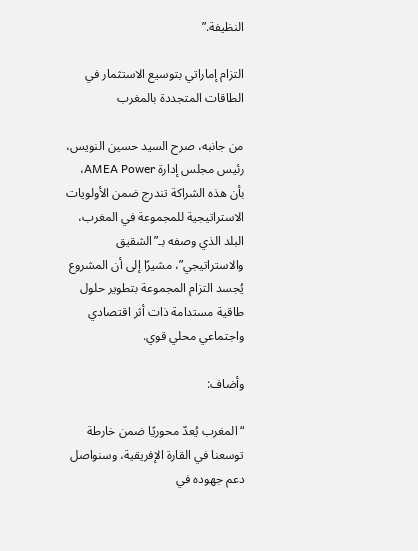النظيفة.”

التزام إماراتي بتوسيع الاستثمار في الطاقات المتجددة بالمغرب

من جانبه، صرح السيد حسين النويس، رئيس مجلس إدارة AMEA Power، بأن هذه الشراكة تندرج ضمن الأولويات الاستراتيجية للمجموعة في المغرب، البلد الذي وصفه بـ”الشقيق والاستراتيجي”، مشيرًا إلى أن المشروع يُجسد التزام المجموعة بتطوير حلول طاقية مستدامة ذات أثر اقتصادي واجتماعي محلي قوي.

وأضاف:

“المغرب يُعدّ محوريًا ضمن خارطة توسعنا في القارة الإفريقية، وسنواصل دعم جهوده في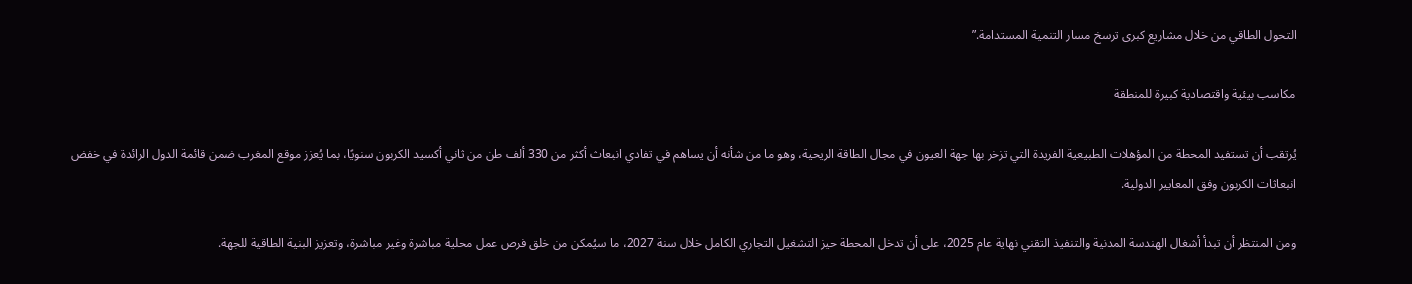التحول الطاقي من خلال مشاريع كبرى ترسخ مسار التنمية المستدامة.”

مكاسب بيئية واقتصادية كبيرة للمنطقة

يُرتقب أن تستفيد المحطة من المؤهلات الطبيعية الفريدة التي تزخر بها جهة العيون في مجال الطاقة الريحية، وهو ما من شأنه أن يساهم في تفادي انبعاث أكثر من 330 ألف طن من ثاني أكسيد الكربون سنويًا، بما يُعزز موقع المغرب ضمن قائمة الدول الرائدة في خفض انبعاثات الكربون وفق المعايير الدولية.

ومن المنتظر أن تبدأ أشغال الهندسة المدنية والتنفيذ التقني نهاية عام 2025، على أن تدخل المحطة حيز التشغيل التجاري الكامل خلال سنة 2027، ما سيُمكن من خلق فرص عمل محلية مباشرة وغير مباشرة، وتعزيز البنية الطاقية للجهة.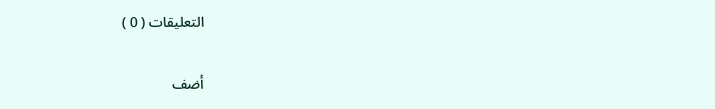التعليقات ( 0 )

أضف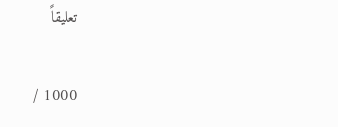تعليقاً

1000 /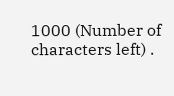1000 (Number of characters left) .